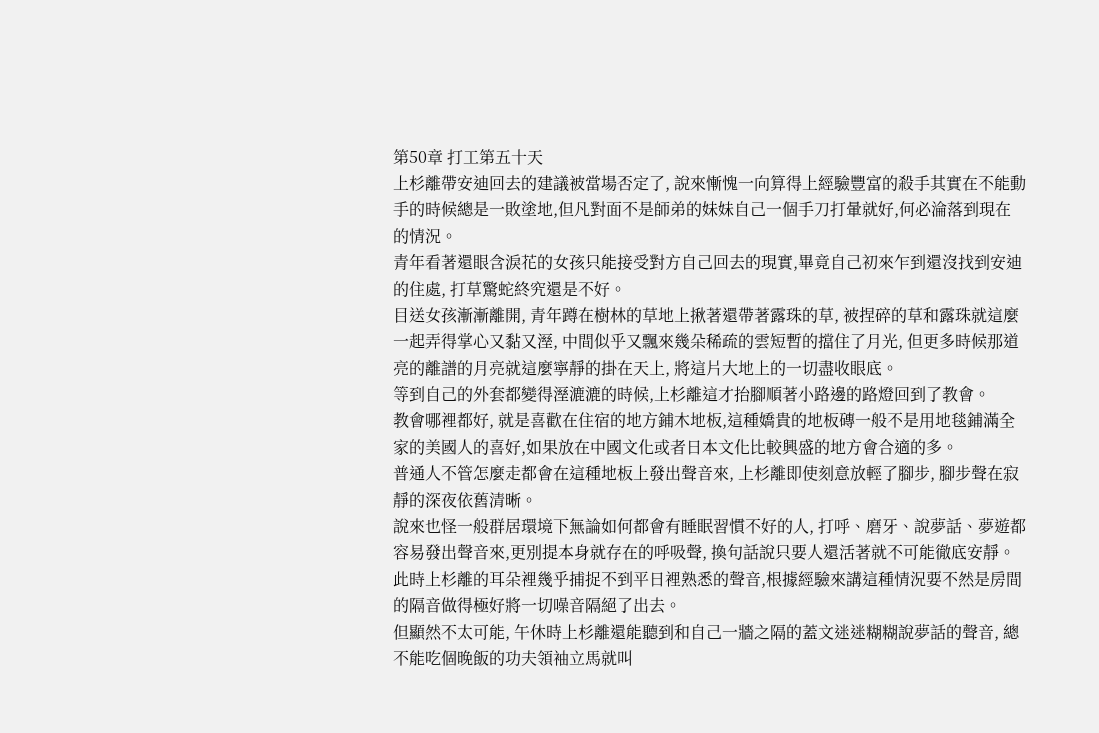第50章 打工第五十天
上杉離帶安迪回去的建議被當場否定了, 說來慚愧一向算得上經驗豐富的殺手其實在不能動手的時候總是一敗塗地,但凡對面不是師弟的妹妹自己一個手刀打暈就好,何必淪落到現在的情況。
青年看著還眼含淚花的女孩只能接受對方自己回去的現實,畢竟自己初來乍到還沒找到安迪的住處, 打草驚蛇終究還是不好。
目送女孩漸漸離開, 青年蹲在樹林的草地上揪著還帶著露珠的草, 被捏碎的草和露珠就這麼一起弄得掌心又黏又溼, 中間似乎又飄來幾朵稀疏的雲短暫的擋住了月光, 但更多時候那道亮的離譜的月亮就這麼寧靜的掛在天上, 將這片大地上的一切盡收眼底。
等到自己的外套都變得溼漉漉的時候,上杉離這才抬腳順著小路邊的路燈回到了教會。
教會哪裡都好, 就是喜歡在住宿的地方鋪木地板,這種嬌貴的地板磚一般不是用地毯鋪滿全家的美國人的喜好,如果放在中國文化或者日本文化比較興盛的地方會合適的多。
普通人不管怎麼走都會在這種地板上發出聲音來, 上杉離即使刻意放輕了腳步, 腳步聲在寂靜的深夜依舊清晰。
說來也怪一般群居環境下無論如何都會有睡眠習慣不好的人, 打呼、磨牙、說夢話、夢遊都容易發出聲音來,更別提本身就存在的呼吸聲, 換句話說只要人還活著就不可能徹底安靜。
此時上杉離的耳朵裡幾乎捕捉不到平日裡熟悉的聲音,根據經驗來講這種情況要不然是房間的隔音做得極好將一切噪音隔絕了出去。
但顯然不太可能, 午休時上杉離還能聽到和自己一牆之隔的蓋文迷迷糊糊說夢話的聲音, 總不能吃個晚飯的功夫領袖立馬就叫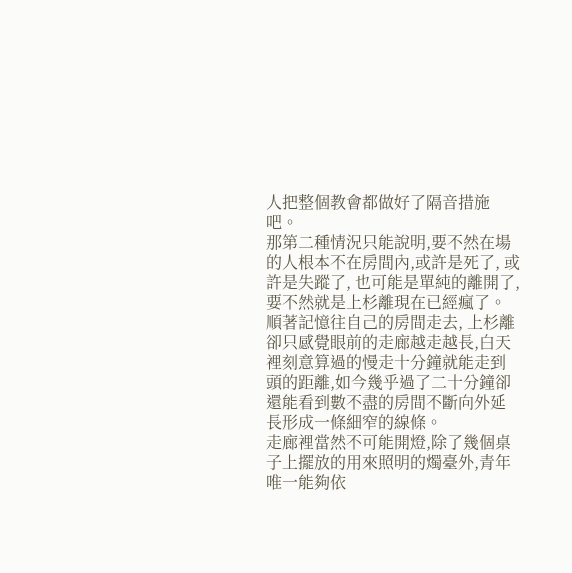人把整個教會都做好了隔音措施吧。
那第二種情況只能說明,要不然在場的人根本不在房間內,或許是死了, 或許是失蹤了, 也可能是單純的離開了, 要不然就是上杉離現在已經瘋了。
順著記憶往自己的房間走去, 上杉離卻只感覺眼前的走廊越走越長,白天裡刻意算過的慢走十分鐘就能走到頭的距離,如今幾乎過了二十分鐘卻還能看到數不盡的房間不斷向外延長形成一條細窄的線條。
走廊裡當然不可能開燈,除了幾個桌子上擺放的用來照明的燭臺外,青年唯一能夠依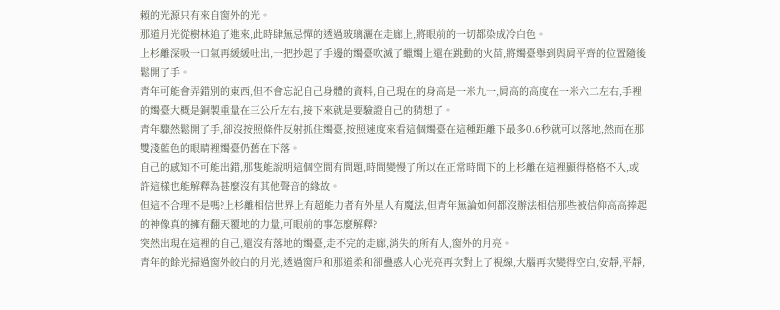賴的光源只有來自窗外的光。
那道月光從樹林追了進來,此時肆無忌憚的透過玻璃灑在走廊上,將眼前的一切都染成冷白色。
上杉離深吸一口氣再緩緩吐出,一把抄起了手邊的燭臺吹滅了蠟燭上還在跳動的火苗,將燭臺舉到與肩平齊的位置隨後鬆開了手。
青年可能會弄錯別的東西,但不會忘記自己身體的資料,自己現在的身高是一米九一,肩高的高度在一米六二左右,手裡的燭臺大概是銅製重量在三公斤左右,接下來就是要驗證自己的猜想了。
青年驟然鬆開了手,卻沒按照條件反射抓住燭臺,按照速度來看這個燭臺在這種距離下最多0.6秒就可以落地,然而在那雙淺藍色的眼睛裡燭臺仍舊在下落。
自己的感知不可能出錯,那隻能說明這個空間有問題,時間變慢了所以在正常時間下的上杉離在這裡顯得格格不入,或許這樣也能解釋為甚麼沒有其他聲音的緣故。
但這不合理不是嗎?上杉離相信世界上有超能力者有外星人有魔法,但青年無論如何都沒辦法相信那些被信仰高高捧起的神像真的擁有翻天覆地的力量,可眼前的事怎麼解釋?
突然出現在這裡的自己,還沒有落地的燭臺,走不完的走廊,消失的所有人,窗外的月亮。
青年的餘光掃過窗外皎白的月光,透過窗戶和那道柔和卻蠱惑人心光亮再次對上了視線,大腦再次變得空白,安靜,平靜,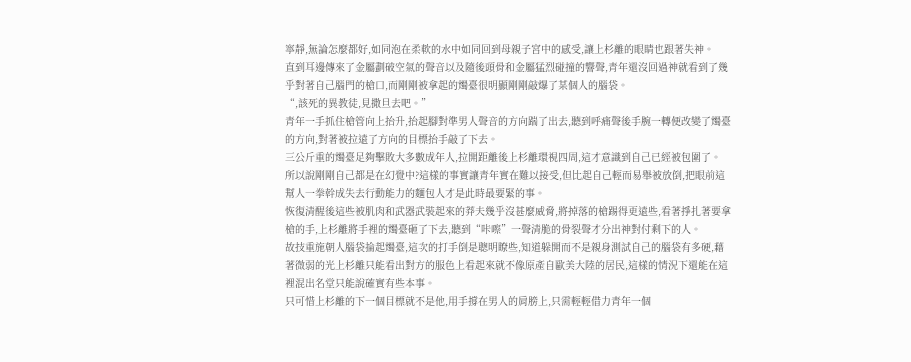寧靜,無論怎麼都好,如同泡在柔軟的水中如同回到母親子宮中的感受,讓上杉離的眼睛也跟著失神。
直到耳邊傳來了金屬劃破空氣的聲音以及隨後頭骨和金屬猛烈碰撞的響聲,青年還沒回過神就看到了幾乎對著自己腦門的槍口,而剛剛被拿起的燭臺很明顯剛剛敲爆了某個人的腦袋。
“,該死的異教徒,見撒旦去吧。”
青年一手抓住槍管向上抬升,抬起腳對準男人聲音的方向踹了出去,聽到呼痛聲後手腕一轉便改變了燭臺的方向,對著被拉遠了方向的目標抬手敲了下去。
三公斤重的燭臺足夠擊敗大多數成年人,拉開距離後上杉離環視四周,這才意識到自己已經被包圍了。
所以說剛剛自己都是在幻覺中?這樣的事實讓青年實在難以接受,但比起自己輕而易舉被放倒,把眼前這幫人一拳幹成失去行動能力的麵包人才是此時最要緊的事。
恢復清醒後這些被肌肉和武器武裝起來的莽夫幾乎沒甚麼威脅,將掉落的槍踢得更遠些,看著掙扎著要拿槍的手,上杉離將手裡的燭臺砸了下去,聽到“咔嚓”一聲清脆的骨裂聲才分出神對付剩下的人。
故技重施朝人腦袋掄起燭臺,這次的打手倒是聰明瞭些,知道躲開而不是親身測試自己的腦袋有多硬,藉著微弱的光上杉離只能看出對方的服色上看起來就不像原產自歐美大陸的居民,這樣的情況下還能在這裡混出名堂只能說確實有些本事。
只可惜上杉離的下一個目標就不是他,用手撐在男人的肩膀上,只需輕輕借力青年一個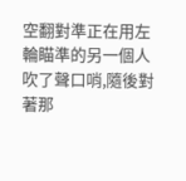空翻對準正在用左輪瞄準的另一個人吹了聲口哨,隨後對著那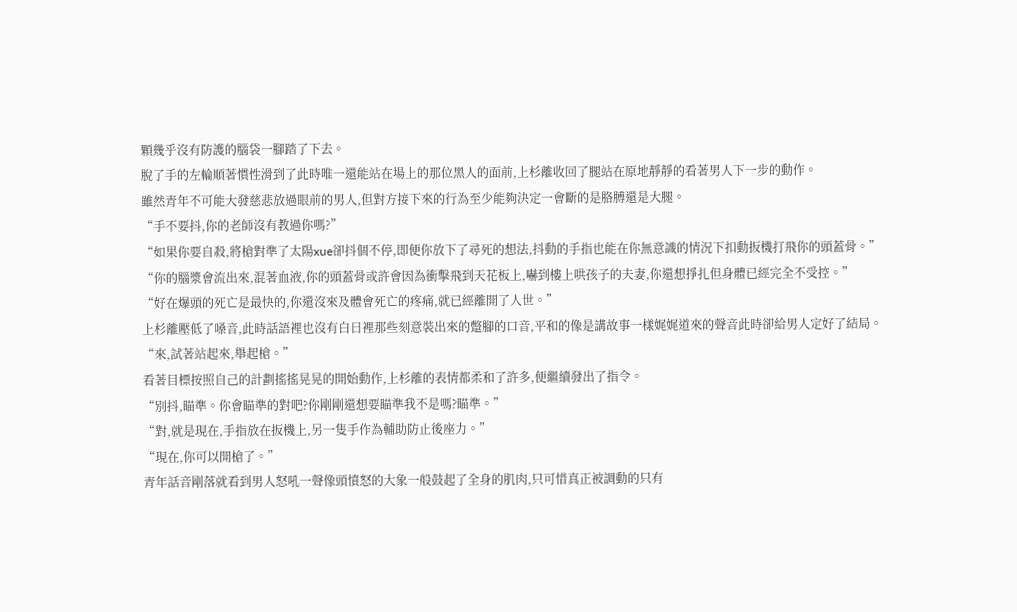顆幾乎沒有防護的腦袋一腳踏了下去。
脫了手的左輪順著慣性滑到了此時唯一還能站在場上的那位黑人的面前,上杉離收回了腿站在原地靜靜的看著男人下一步的動作。
雖然青年不可能大發慈悲放過眼前的男人,但對方接下來的行為至少能夠決定一會斷的是胳膊還是大腿。
“手不要抖,你的老師沒有教過你嗎?”
“如果你要自殺,將槍對準了太陽xue卻抖個不停,即便你放下了尋死的想法,抖動的手指也能在你無意識的情況下扣動扳機打飛你的頭蓋骨。”
“你的腦漿會流出來,混著血液,你的頭蓋骨或許會因為衝擊飛到天花板上,嚇到樓上哄孩子的夫妻,你還想掙扎但身體已經完全不受控。”
“好在爆頭的死亡是最快的,你還沒來及體會死亡的疼痛,就已經離開了人世。”
上杉離壓低了嗓音,此時話語裡也沒有白日裡那些刻意裝出來的蹩腳的口音,平和的像是講故事一樣娓娓道來的聲音此時卻給男人定好了結局。
“來,試著站起來,舉起槍。”
看著目標按照自己的計劃搖搖晃晃的開始動作,上杉離的表情都柔和了許多,便繼續發出了指令。
“別抖,瞄準。你會瞄準的對吧?你剛剛還想要瞄準我不是嗎?瞄準。”
“對,就是現在,手指放在扳機上,另一隻手作為輔助防止後座力。”
“現在,你可以開槍了。”
青年話音剛落就看到男人怒吼一聲像頭憤怒的大象一般鼓起了全身的肌肉,只可惜真正被調動的只有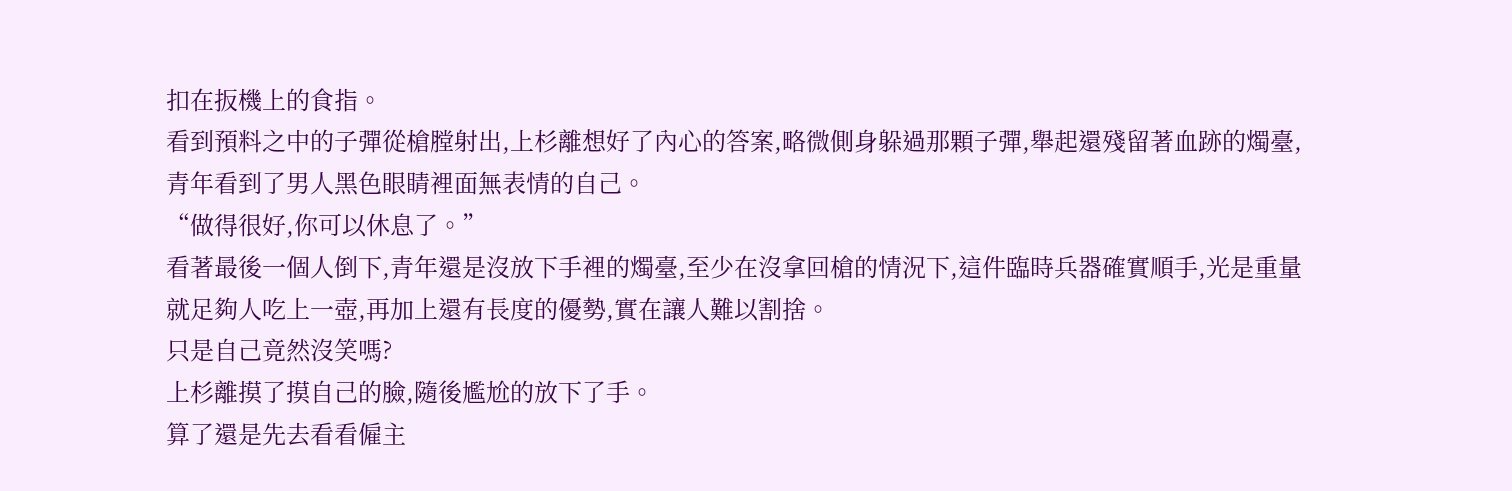扣在扳機上的食指。
看到預料之中的子彈從槍膛射出,上杉離想好了內心的答案,略微側身躲過那顆子彈,舉起還殘留著血跡的燭臺,青年看到了男人黑色眼睛裡面無表情的自己。
“做得很好,你可以休息了。”
看著最後一個人倒下,青年還是沒放下手裡的燭臺,至少在沒拿回槍的情況下,這件臨時兵器確實順手,光是重量就足夠人吃上一壺,再加上還有長度的優勢,實在讓人難以割捨。
只是自己竟然沒笑嗎?
上杉離摸了摸自己的臉,隨後尷尬的放下了手。
算了還是先去看看僱主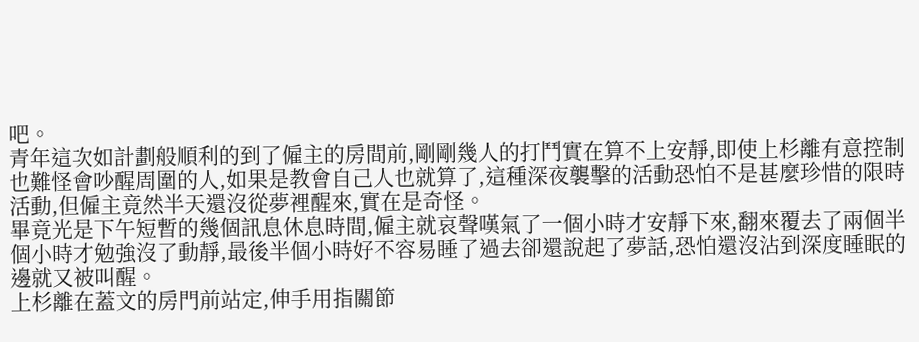吧。
青年這次如計劃般順利的到了僱主的房間前,剛剛幾人的打鬥實在算不上安靜,即使上杉離有意控制也難怪會吵醒周圍的人,如果是教會自己人也就算了,這種深夜襲擊的活動恐怕不是甚麼珍惜的限時活動,但僱主竟然半天還沒從夢裡醒來,實在是奇怪。
畢竟光是下午短暫的幾個訊息休息時間,僱主就哀聲嘆氣了一個小時才安靜下來,翻來覆去了兩個半個小時才勉強沒了動靜,最後半個小時好不容易睡了過去卻還說起了夢話,恐怕還沒沾到深度睡眠的邊就又被叫醒。
上杉離在蓋文的房門前站定,伸手用指關節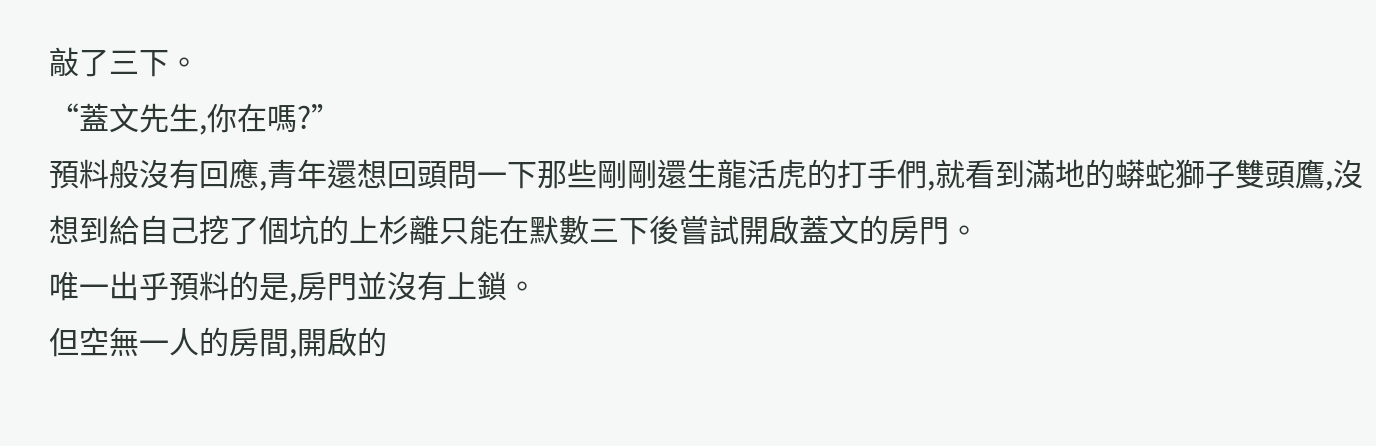敲了三下。
“蓋文先生,你在嗎?”
預料般沒有回應,青年還想回頭問一下那些剛剛還生龍活虎的打手們,就看到滿地的蟒蛇獅子雙頭鷹,沒想到給自己挖了個坑的上杉離只能在默數三下後嘗試開啟蓋文的房門。
唯一出乎預料的是,房門並沒有上鎖。
但空無一人的房間,開啟的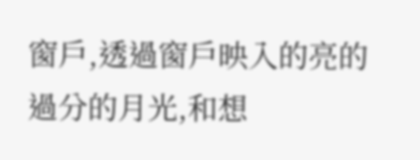窗戶,透過窗戶映入的亮的過分的月光,和想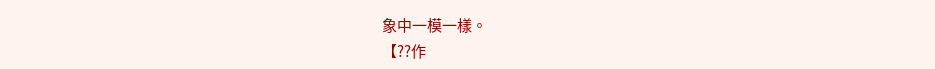象中一模一樣。
【??作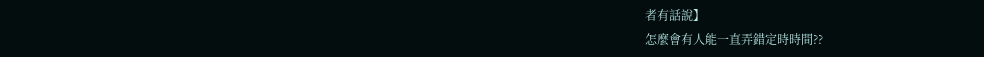者有話說】
怎麼會有人能一直弄錯定時時間??